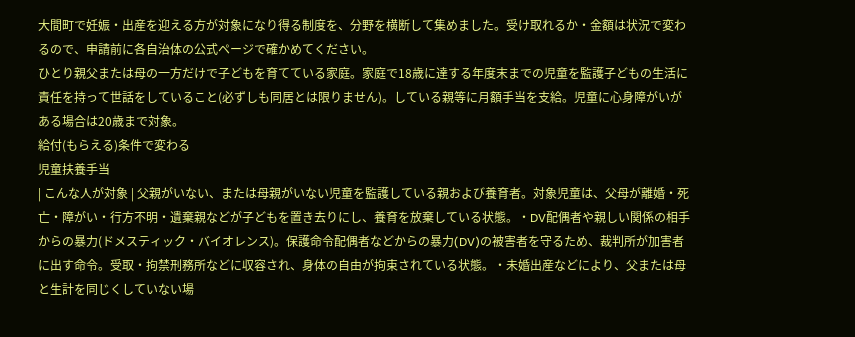大間町で妊娠・出産を迎える方が対象になり得る制度を、分野を横断して集めました。受け取れるか・金額は状況で変わるので、申請前に各自治体の公式ページで確かめてください。
ひとり親父または母の一方だけで子どもを育てている家庭。家庭で18歳に達する年度末までの児童を監護子どもの生活に責任を持って世話をしていること(必ずしも同居とは限りません)。している親等に月額手当を支給。児童に心身障がいがある場合は20歳まで対象。
給付(もらえる)条件で変わる
児童扶養手当
| こんな人が対象 | 父親がいない、または母親がいない児童を監護している親および養育者。対象児童は、父母が離婚・死亡・障がい・行方不明・遺棄親などが子どもを置き去りにし、養育を放棄している状態。・DV配偶者や親しい関係の相手からの暴力(ドメスティック・バイオレンス)。保護命令配偶者などからの暴力(DV)の被害者を守るため、裁判所が加害者に出す命令。受取・拘禁刑務所などに収容され、身体の自由が拘束されている状態。・未婚出産などにより、父または母と生計を同じくしていない場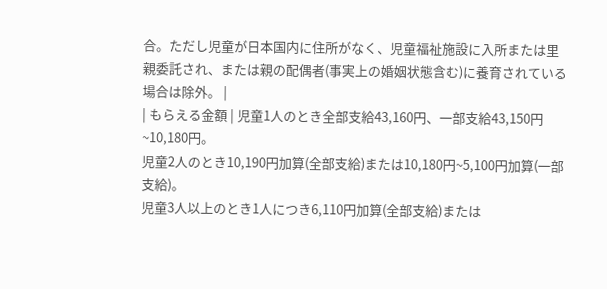合。ただし児童が日本国内に住所がなく、児童福祉施設に入所または里親委託され、または親の配偶者(事実上の婚姻状態含む)に養育されている場合は除外。 |
| もらえる金額 | 児童1人のとき全部支給43,160円、一部支給43,150円~10,180円。
児童2人のとき10,190円加算(全部支給)または10,180円~5,100円加算(一部支給)。
児童3人以上のとき1人につき6,110円加算(全部支給)または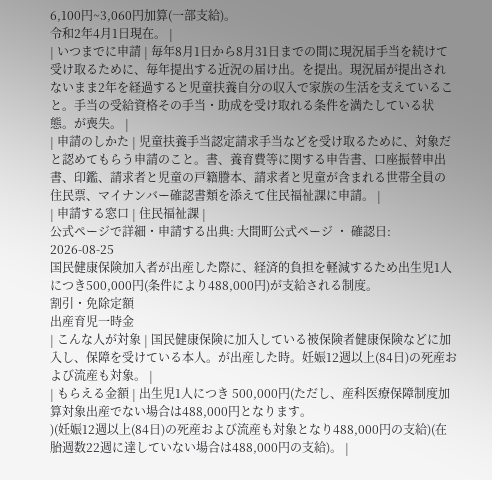6,100円~3,060円加算(一部支給)。
令和2年4月1日現在。 |
| いつまでに申請 | 毎年8月1日から8月31日までの間に現況届手当を続けて受け取るために、毎年提出する近況の届け出。を提出。現況届が提出されないまま2年を経過すると児童扶養自分の収入で家族の生活を支えていること。手当の受給資格その手当・助成を受け取れる条件を満たしている状態。が喪失。 |
| 申請のしかた | 児童扶養手当認定請求手当などを受け取るために、対象だと認めてもらう申請のこと。書、養育費等に関する申告書、口座振替申出書、印鑑、請求者と児童の戸籍謄本、請求者と児童が含まれる世帯全員の住民票、マイナンバー確認書類を添えて住民福祉課に申請。 |
| 申請する窓口 | 住民福祉課 |
公式ページで詳細・申請する出典: 大間町公式ページ ・ 確認日: 2026-08-25
国民健康保険加入者が出産した際に、経済的負担を軽減するため出生児1人につき500,000円(条件により488,000円)が支給される制度。
割引・免除定額
出産育児一時金
| こんな人が対象 | 国民健康保険に加入している被保険者健康保険などに加入し、保障を受けている本人。が出産した時。妊娠12週以上(84日)の死産および流産も対象。 |
| もらえる金額 | 出生児1人につき 500,000円(ただし、産科医療保障制度加算対象出産でない場合は488,000円となります。
)(妊娠12週以上(84日)の死産および流産も対象となり488,000円の支給)(在胎週数22週に達していない場合は488,000円の支給)。 |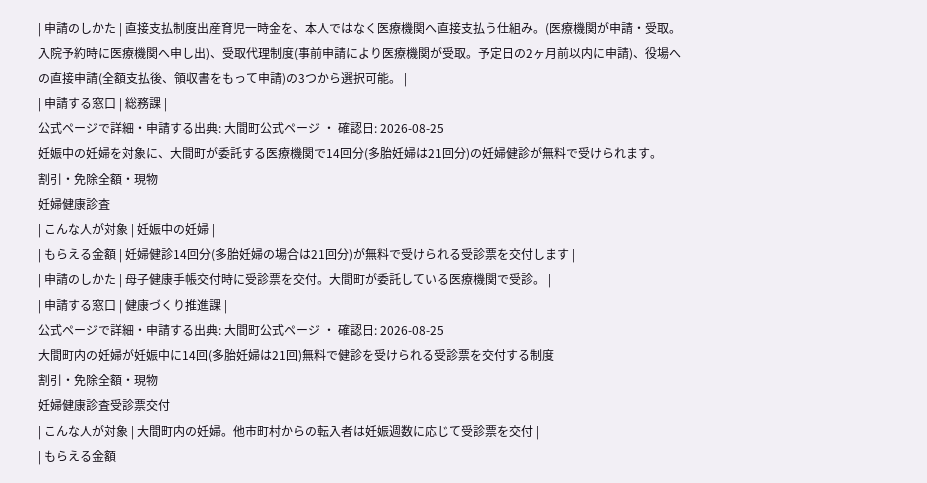| 申請のしかた | 直接支払制度出産育児一時金を、本人ではなく医療機関へ直接支払う仕組み。(医療機関が申請・受取。入院予約時に医療機関へ申し出)、受取代理制度(事前申請により医療機関が受取。予定日の2ヶ月前以内に申請)、役場への直接申請(全額支払後、領収書をもって申請)の3つから選択可能。 |
| 申請する窓口 | 総務課 |
公式ページで詳細・申請する出典: 大間町公式ページ ・ 確認日: 2026-08-25
妊娠中の妊婦を対象に、大間町が委託する医療機関で14回分(多胎妊婦は21回分)の妊婦健診が無料で受けられます。
割引・免除全額・現物
妊婦健康診査
| こんな人が対象 | 妊娠中の妊婦 |
| もらえる金額 | 妊婦健診14回分(多胎妊婦の場合は21回分)が無料で受けられる受診票を交付します |
| 申請のしかた | 母子健康手帳交付時に受診票を交付。大間町が委託している医療機関で受診。 |
| 申請する窓口 | 健康づくり推進課 |
公式ページで詳細・申請する出典: 大間町公式ページ ・ 確認日: 2026-08-25
大間町内の妊婦が妊娠中に14回(多胎妊婦は21回)無料で健診を受けられる受診票を交付する制度
割引・免除全額・現物
妊婦健康診査受診票交付
| こんな人が対象 | 大間町内の妊婦。他市町村からの転入者は妊娠週数に応じて受診票を交付 |
| もらえる金額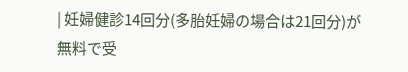| 妊婦健診14回分(多胎妊婦の場合は21回分)が無料で受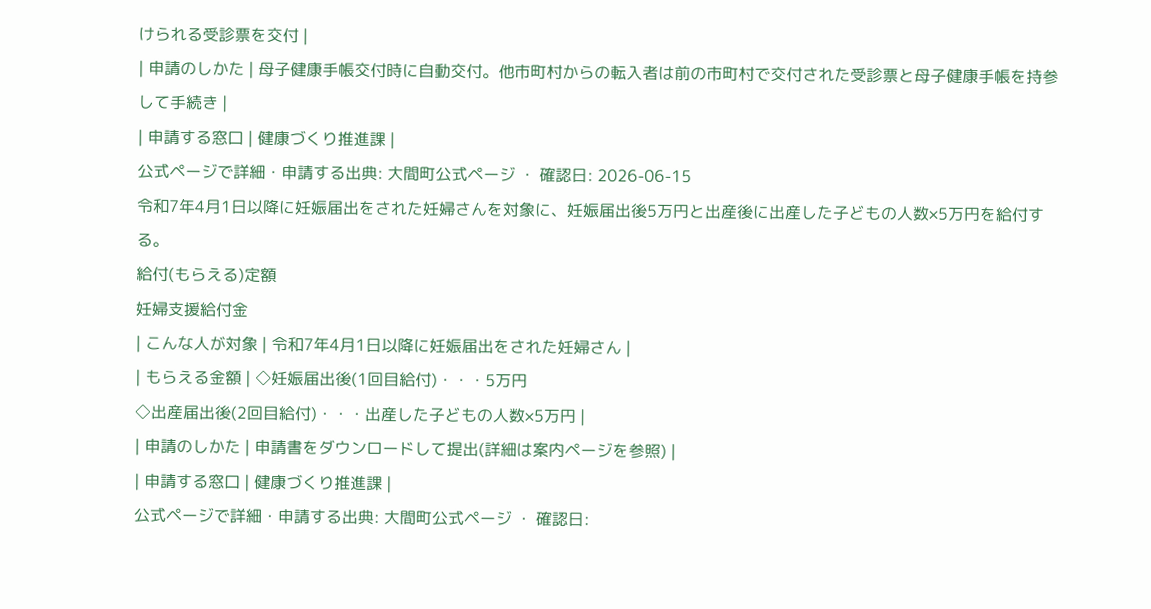けられる受診票を交付 |
| 申請のしかた | 母子健康手帳交付時に自動交付。他市町村からの転入者は前の市町村で交付された受診票と母子健康手帳を持参して手続き |
| 申請する窓口 | 健康づくり推進課 |
公式ページで詳細・申請する出典: 大間町公式ページ ・ 確認日: 2026-06-15
令和7年4月1日以降に妊娠届出をされた妊婦さんを対象に、妊娠届出後5万円と出産後に出産した子どもの人数×5万円を給付する。
給付(もらえる)定額
妊婦支援給付金
| こんな人が対象 | 令和7年4月1日以降に妊娠届出をされた妊婦さん |
| もらえる金額 | ◇妊娠届出後(1回目給付)・・・5万円
◇出産届出後(2回目給付)・・・出産した子どもの人数×5万円 |
| 申請のしかた | 申請書をダウンロードして提出(詳細は案内ページを参照) |
| 申請する窓口 | 健康づくり推進課 |
公式ページで詳細・申請する出典: 大間町公式ページ ・ 確認日: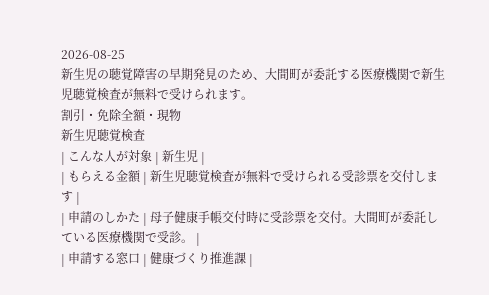2026-08-25
新生児の聴覚障害の早期発見のため、大間町が委託する医療機関で新生児聴覚検査が無料で受けられます。
割引・免除全額・現物
新生児聴覚検査
| こんな人が対象 | 新生児 |
| もらえる金額 | 新生児聴覚検査が無料で受けられる受診票を交付します |
| 申請のしかた | 母子健康手帳交付時に受診票を交付。大間町が委託している医療機関で受診。 |
| 申請する窓口 | 健康づくり推進課 |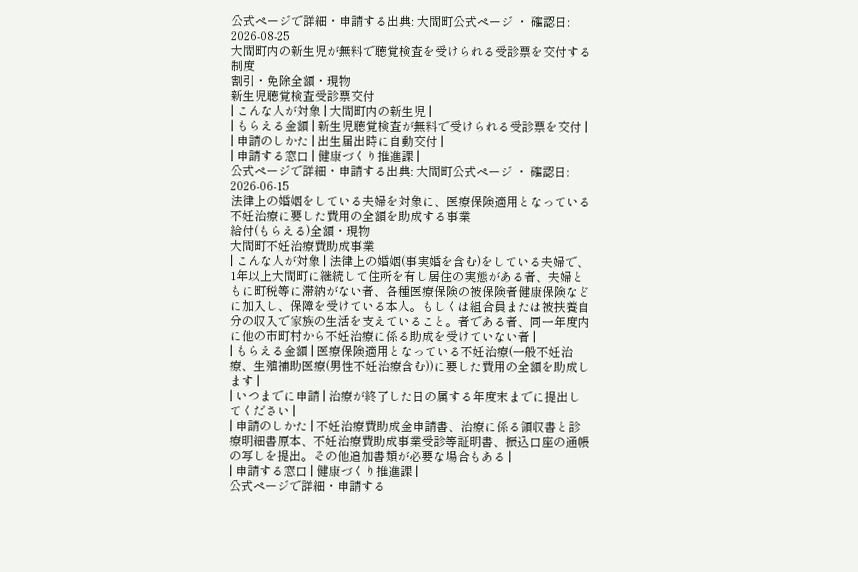公式ページで詳細・申請する出典: 大間町公式ページ ・ 確認日: 2026-08-25
大間町内の新生児が無料で聴覚検査を受けられる受診票を交付する制度
割引・免除全額・現物
新生児聴覚検査受診票交付
| こんな人が対象 | 大間町内の新生児 |
| もらえる金額 | 新生児聴覚検査が無料で受けられる受診票を交付 |
| 申請のしかた | 出生届出時に自動交付 |
| 申請する窓口 | 健康づくり推進課 |
公式ページで詳細・申請する出典: 大間町公式ページ ・ 確認日: 2026-06-15
法律上の婚姻をしている夫婦を対象に、医療保険適用となっている不妊治療に要した費用の全額を助成する事業
給付(もらえる)全額・現物
大間町不妊治療費助成事業
| こんな人が対象 | 法律上の婚姻(事実婚を含む)をしている夫婦で、1年以上大間町に継続して住所を有し居住の実態がある者、夫婦ともに町税等に滞納がない者、各種医療保険の被保険者健康保険などに加入し、保障を受けている本人。もしくは組合員または被扶養自分の収入で家族の生活を支えていること。者である者、同一年度内に他の市町村から不妊治療に係る助成を受けていない者 |
| もらえる金額 | 医療保険適用となっている不妊治療(一般不妊治療、生殖補助医療(男性不妊治療含む))に要した費用の全額を助成します |
| いつまでに申請 | 治療が終了した日の属する年度末までに提出してください |
| 申請のしかた | 不妊治療費助成金申請書、治療に係る領収書と診療明細書原本、不妊治療費助成事業受診等証明書、振込口座の通帳の写しを提出。その他追加書類が必要な場合もある |
| 申請する窓口 | 健康づくり推進課 |
公式ページで詳細・申請する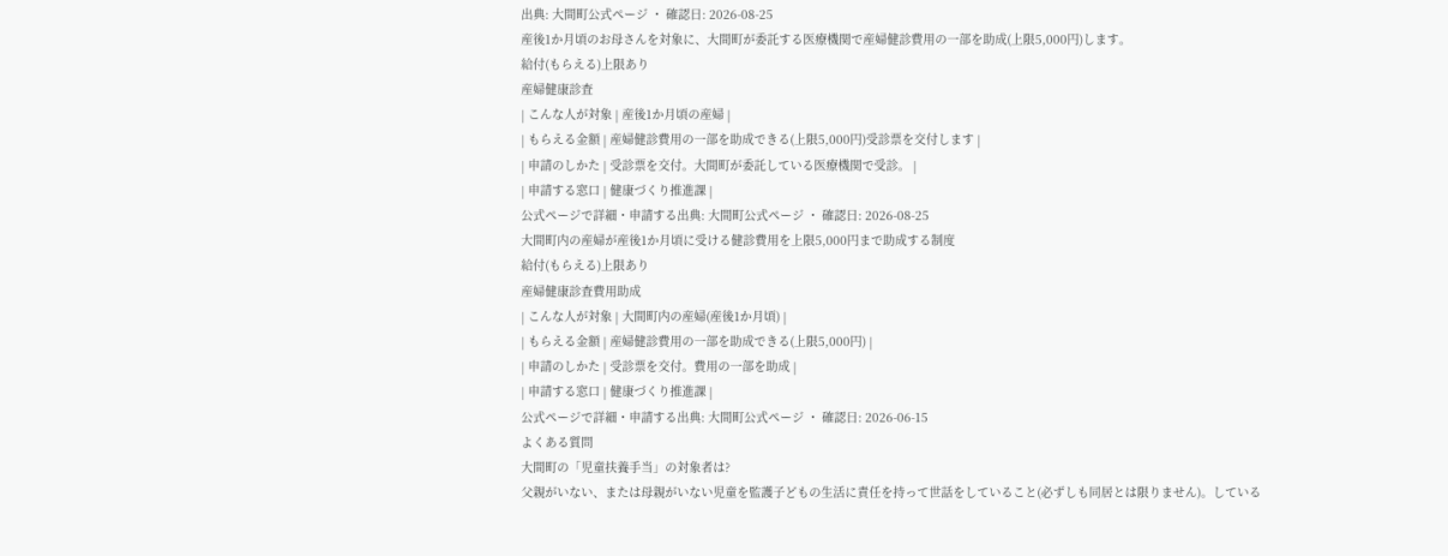出典: 大間町公式ページ ・ 確認日: 2026-08-25
産後1か月頃のお母さんを対象に、大間町が委託する医療機関で産婦健診費用の一部を助成(上限5,000円)します。
給付(もらえる)上限あり
産婦健康診査
| こんな人が対象 | 産後1か月頃の産婦 |
| もらえる金額 | 産婦健診費用の一部を助成できる(上限5,000円)受診票を交付します |
| 申請のしかた | 受診票を交付。大間町が委託している医療機関で受診。 |
| 申請する窓口 | 健康づくり推進課 |
公式ページで詳細・申請する出典: 大間町公式ページ ・ 確認日: 2026-08-25
大間町内の産婦が産後1か月頃に受ける健診費用を上限5,000円まで助成する制度
給付(もらえる)上限あり
産婦健康診査費用助成
| こんな人が対象 | 大間町内の産婦(産後1か月頃) |
| もらえる金額 | 産婦健診費用の一部を助成できる(上限5,000円) |
| 申請のしかた | 受診票を交付。費用の一部を助成 |
| 申請する窓口 | 健康づくり推進課 |
公式ページで詳細・申請する出典: 大間町公式ページ ・ 確認日: 2026-06-15
よくある質問
大間町の「児童扶養手当」の対象者は?
父親がいない、または母親がいない児童を監護子どもの生活に責任を持って世話をしていること(必ずしも同居とは限りません)。している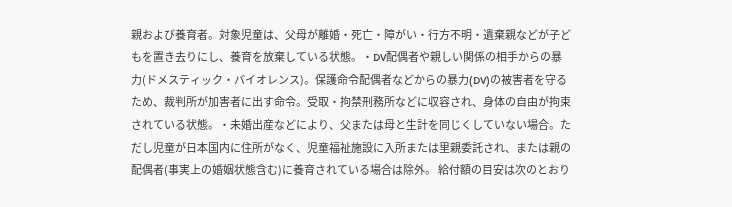親および養育者。対象児童は、父母が離婚・死亡・障がい・行方不明・遺棄親などが子どもを置き去りにし、養育を放棄している状態。・DV配偶者や親しい関係の相手からの暴力(ドメスティック・バイオレンス)。保護命令配偶者などからの暴力(DV)の被害者を守るため、裁判所が加害者に出す命令。受取・拘禁刑務所などに収容され、身体の自由が拘束されている状態。・未婚出産などにより、父または母と生計を同じくしていない場合。ただし児童が日本国内に住所がなく、児童福祉施設に入所または里親委託され、または親の配偶者(事実上の婚姻状態含む)に養育されている場合は除外。 給付額の目安は次のとおり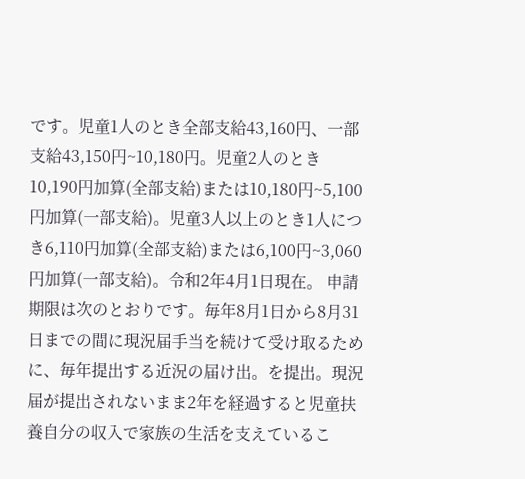です。児童1人のとき全部支給43,160円、一部支給43,150円~10,180円。児童2人のとき10,190円加算(全部支給)または10,180円~5,100円加算(一部支給)。児童3人以上のとき1人につき6,110円加算(全部支給)または6,100円~3,060円加算(一部支給)。令和2年4月1日現在。 申請期限は次のとおりです。毎年8月1日から8月31日までの間に現況届手当を続けて受け取るために、毎年提出する近況の届け出。を提出。現況届が提出されないまま2年を経過すると児童扶養自分の収入で家族の生活を支えているこ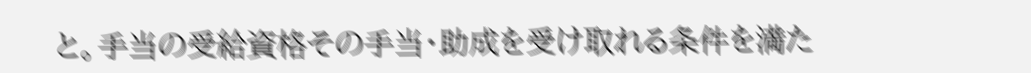と。手当の受給資格その手当・助成を受け取れる条件を満た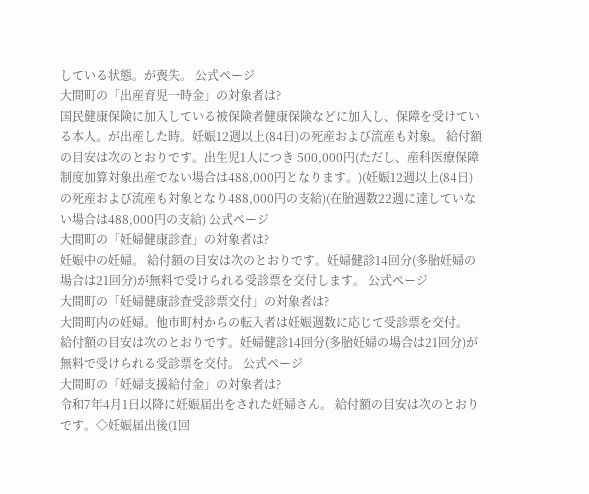している状態。が喪失。 公式ページ
大間町の「出産育児一時金」の対象者は?
国民健康保険に加入している被保険者健康保険などに加入し、保障を受けている本人。が出産した時。妊娠12週以上(84日)の死産および流産も対象。 給付額の目安は次のとおりです。出生児1人につき 500,000円(ただし、産科医療保障制度加算対象出産でない場合は488,000円となります。)(妊娠12週以上(84日)の死産および流産も対象となり488,000円の支給)(在胎週数22週に達していない場合は488,000円の支給) 公式ページ
大間町の「妊婦健康診査」の対象者は?
妊娠中の妊婦。 給付額の目安は次のとおりです。妊婦健診14回分(多胎妊婦の場合は21回分)が無料で受けられる受診票を交付します。 公式ページ
大間町の「妊婦健康診査受診票交付」の対象者は?
大間町内の妊婦。他市町村からの転入者は妊娠週数に応じて受診票を交付。 給付額の目安は次のとおりです。妊婦健診14回分(多胎妊婦の場合は21回分)が無料で受けられる受診票を交付。 公式ページ
大間町の「妊婦支援給付金」の対象者は?
令和7年4月1日以降に妊娠届出をされた妊婦さん。 給付額の目安は次のとおりです。◇妊娠届出後(1回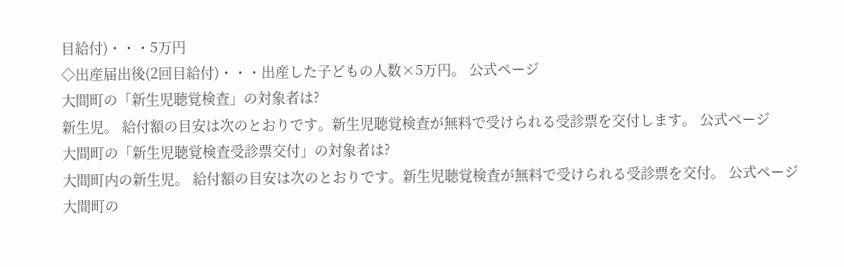目給付)・・・5万円
◇出産届出後(2回目給付)・・・出産した子どもの人数×5万円。 公式ページ
大間町の「新生児聴覚検査」の対象者は?
新生児。 給付額の目安は次のとおりです。新生児聴覚検査が無料で受けられる受診票を交付します。 公式ページ
大間町の「新生児聴覚検査受診票交付」の対象者は?
大間町内の新生児。 給付額の目安は次のとおりです。新生児聴覚検査が無料で受けられる受診票を交付。 公式ページ
大間町の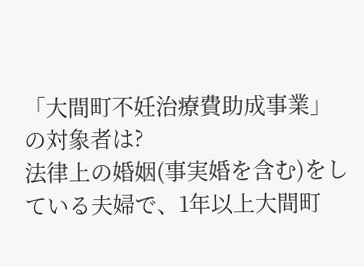「大間町不妊治療費助成事業」の対象者は?
法律上の婚姻(事実婚を含む)をしている夫婦で、1年以上大間町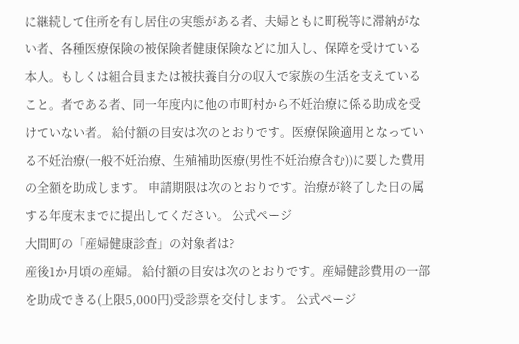に継続して住所を有し居住の実態がある者、夫婦ともに町税等に滞納がない者、各種医療保険の被保険者健康保険などに加入し、保障を受けている本人。もしくは組合員または被扶養自分の収入で家族の生活を支えていること。者である者、同一年度内に他の市町村から不妊治療に係る助成を受けていない者。 給付額の目安は次のとおりです。医療保険適用となっている不妊治療(一般不妊治療、生殖補助医療(男性不妊治療含む))に要した費用の全額を助成します。 申請期限は次のとおりです。治療が終了した日の属する年度末までに提出してください。 公式ページ
大間町の「産婦健康診査」の対象者は?
産後1か月頃の産婦。 給付額の目安は次のとおりです。産婦健診費用の一部を助成できる(上限5,000円)受診票を交付します。 公式ページ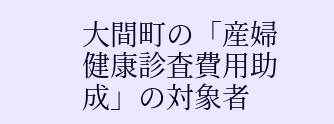大間町の「産婦健康診査費用助成」の対象者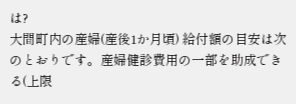は?
大間町内の産婦(産後1か月頃) 給付額の目安は次のとおりです。産婦健診費用の一部を助成できる(上限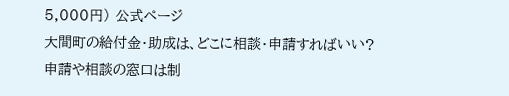5,000円) 公式ページ
大間町の給付金・助成は、どこに相談・申請すればいい?
申請や相談の窓口は制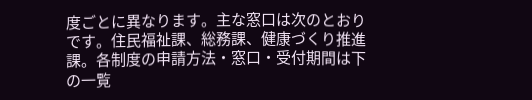度ごとに異なります。主な窓口は次のとおりです。住民福祉課、総務課、健康づくり推進課。各制度の申請方法・窓口・受付期間は下の一覧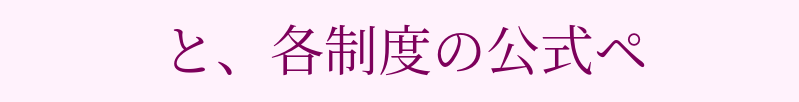と、各制度の公式ペ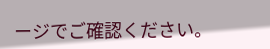ージでご確認ください。